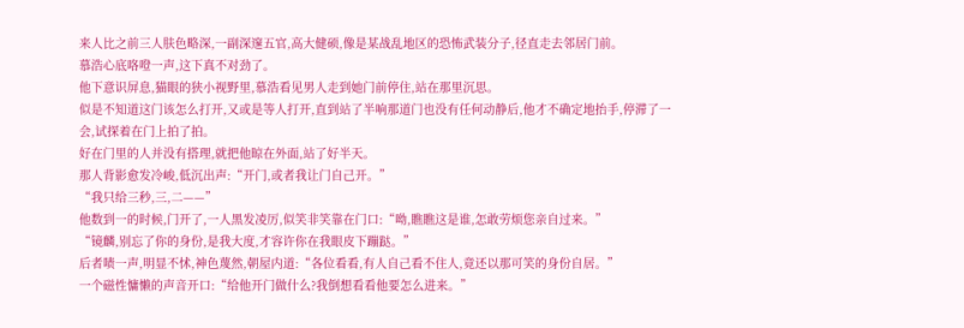来人比之前三人肤色略深,一副深邃五官,高大健硕,像是某战乱地区的恐怖武装分子,径直走去邻居门前。
慕浩心底咯噔一声,这下真不对劲了。
他下意识屏息,猫眼的狭小视野里,慕浩看见男人走到她门前停住,站在那里沉思。
似是不知道这门该怎么打开,又或是等人打开,直到站了半响那道门也没有任何动静后,他才不确定地抬手,停滞了一会,试探着在门上拍了拍。
好在门里的人并没有搭理,就把他晾在外面,站了好半天。
那人背影愈发冷峻,低沉出声:“开门,或者我让门自己开。”
“我只给三秒,三,二——”
他数到一的时候,门开了,一人黑发凌厉,似笑非笑靠在门口:“呦,瞧瞧这是谁,怎敢劳烦您亲自过来。”
“镜麟,别忘了你的身份,是我大度,才容许你在我眼皮下蹦跶。”
后者啧一声,明显不怵,神色蔑然,朝屋内道:“各位看看,有人自己看不住人,竟还以那可笑的身份自居。”
一个磁性慵懒的声音开口:“给他开门做什么?我倒想看看他要怎么进来。”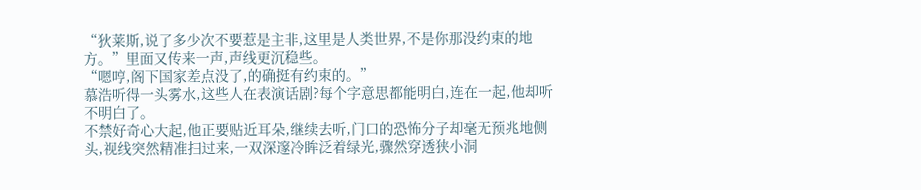“狄莱斯,说了多少次不要惹是主非,这里是人类世界,不是你那没约束的地方。”里面又传来一声,声线更沉稳些。
“嗯哼,阁下国家差点没了,的确挺有约束的。”
慕浩听得一头雾水,这些人在表演话剧?每个字意思都能明白,连在一起,他却听不明白了。
不禁好奇心大起,他正要贴近耳朵,继续去听,门口的恐怖分子却毫无预兆地侧头,视线突然精准扫过来,一双深邃冷眸泛着绿光,骤然穿透狭小洞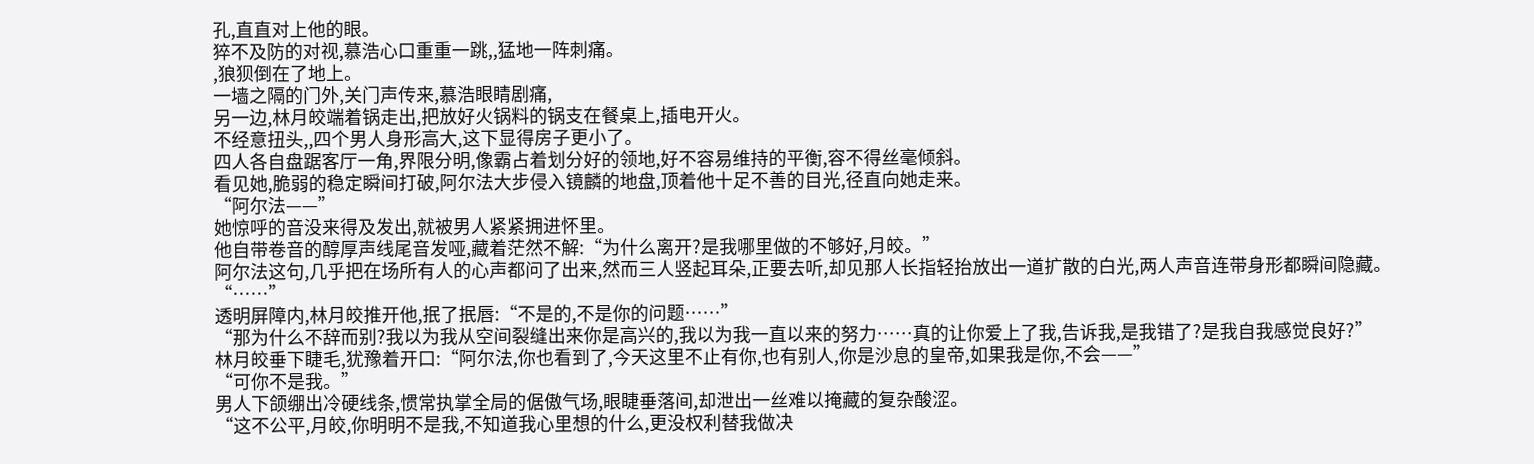孔,直直对上他的眼。
猝不及防的对视,慕浩心口重重一跳,,猛地一阵刺痛。
,狼狈倒在了地上。
一墙之隔的门外,关门声传来,慕浩眼睛剧痛,
另一边,林月皎端着锅走出,把放好火锅料的锅支在餐桌上,插电开火。
不经意扭头,,四个男人身形高大,这下显得房子更小了。
四人各自盘踞客厅一角,界限分明,像霸占着划分好的领地,好不容易维持的平衡,容不得丝毫倾斜。
看见她,脆弱的稳定瞬间打破,阿尔法大步侵入镜麟的地盘,顶着他十足不善的目光,径直向她走来。
“阿尔法——”
她惊呼的音没来得及发出,就被男人紧紧拥进怀里。
他自带卷音的醇厚声线尾音发哑,藏着茫然不解:“为什么离开?是我哪里做的不够好,月皎。”
阿尔法这句,几乎把在场所有人的心声都问了出来,然而三人竖起耳朵,正要去听,却见那人长指轻抬放出一道扩散的白光,两人声音连带身形都瞬间隐藏。
“……”
透明屏障内,林月皎推开他,抿了抿唇:“不是的,不是你的问题……”
“那为什么不辞而别?我以为我从空间裂缝出来你是高兴的,我以为我一直以来的努力……真的让你爱上了我,告诉我,是我错了?是我自我感觉良好?”
林月皎垂下睫毛,犹豫着开口:“阿尔法,你也看到了,今天这里不止有你,也有别人,你是沙息的皇帝,如果我是你,不会——”
“可你不是我。”
男人下颌绷出冷硬线条,惯常执掌全局的倨傲气场,眼睫垂落间,却泄出一丝难以掩藏的复杂酸涩。
“这不公平,月皎,你明明不是我,不知道我心里想的什么,更没权利替我做决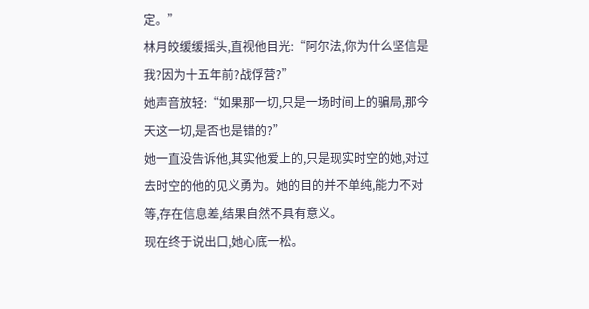定。”
林月皎缓缓摇头,直视他目光:“阿尔法,你为什么坚信是我?因为十五年前?战俘营?”
她声音放轻:“如果那一切,只是一场时间上的骗局,那今天这一切,是否也是错的?”
她一直没告诉他,其实他爱上的,只是现实时空的她,对过去时空的他的见义勇为。她的目的并不单纯,能力不对等,存在信息差,结果自然不具有意义。
现在终于说出口,她心底一松。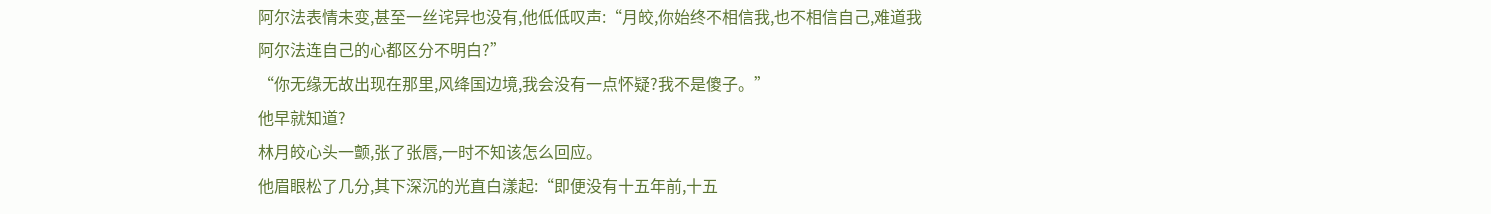阿尔法表情未变,甚至一丝诧异也没有,他低低叹声:“月皎,你始终不相信我,也不相信自己,难道我阿尔法连自己的心都区分不明白?”
“你无缘无故出现在那里,风绛国边境,我会没有一点怀疑?我不是傻子。”
他早就知道?
林月皎心头一颤,张了张唇,一时不知该怎么回应。
他眉眼松了几分,其下深沉的光直白漾起:“即便没有十五年前,十五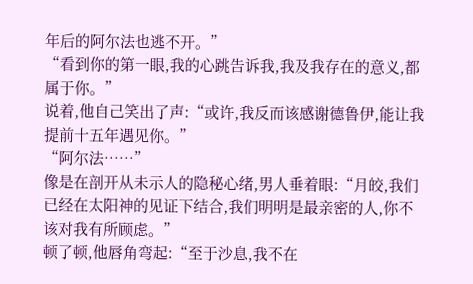年后的阿尔法也逃不开。”
“看到你的第一眼,我的心跳告诉我,我及我存在的意义,都属于你。”
说着,他自己笑出了声:“或许,我反而该感谢德鲁伊,能让我提前十五年遇见你。”
“阿尔法……”
像是在剖开从未示人的隐秘心绪,男人垂着眼:“月皎,我们已经在太阳神的见证下结合,我们明明是最亲密的人,你不该对我有所顾虑。”
顿了顿,他唇角弯起:“至于沙息,我不在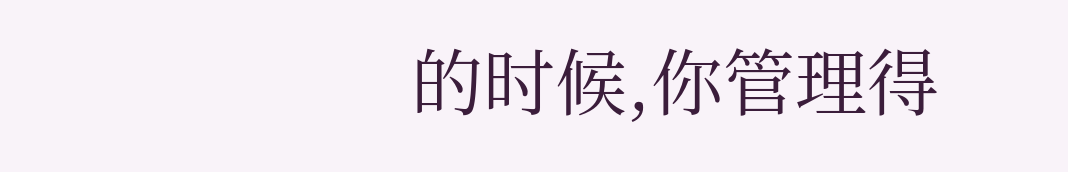的时候,你管理得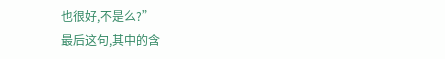也很好,不是么?”
最后这句,其中的含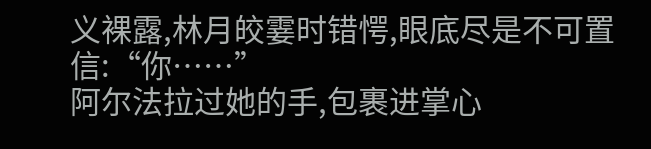义裸露,林月皎霎时错愕,眼底尽是不可置信:“你……”
阿尔法拉过她的手,包裹进掌心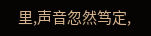里,声音忽然笃定,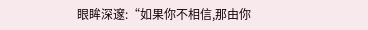眼眸深邃:“如果你不相信,那由你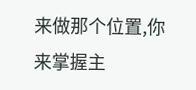来做那个位置,你来掌握主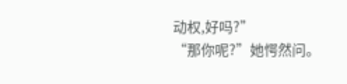动权,好吗?”
“那你呢?”她愕然问。